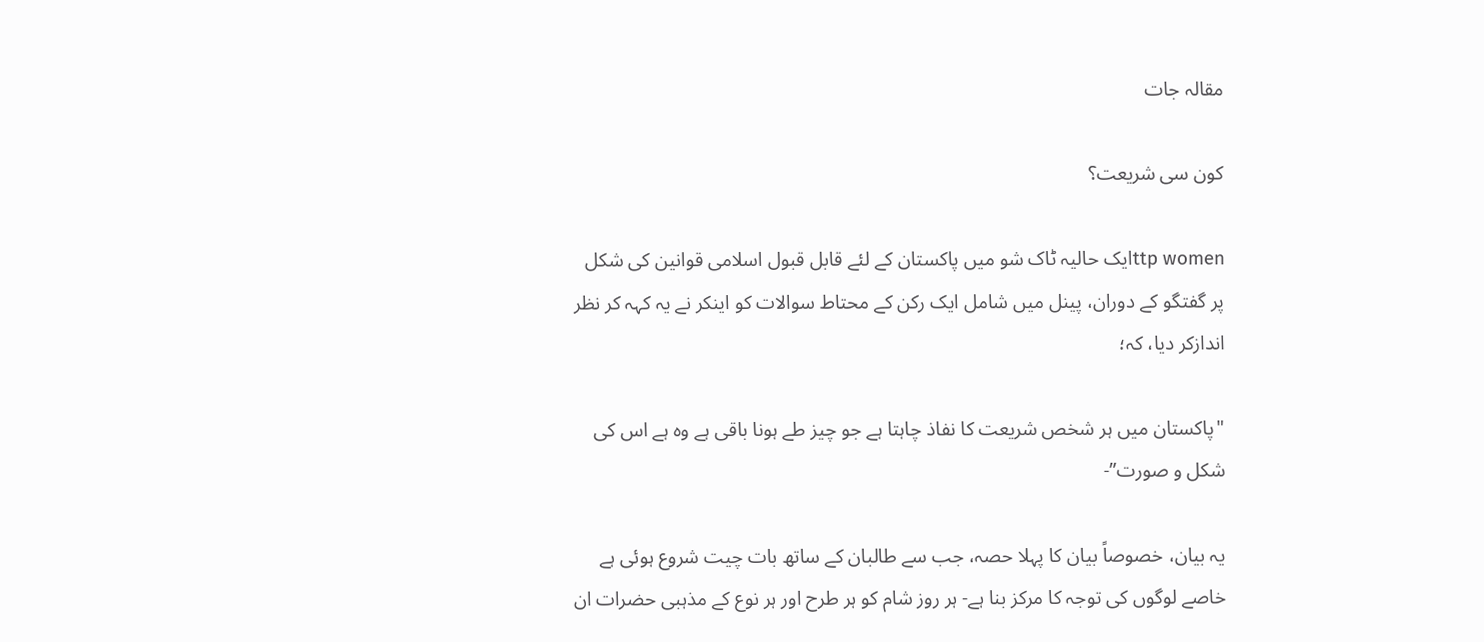مقالہ جات

کون سی شریعت؟

ttp womenایک حالیہ ٹاک شو میں پاکستان کے لئے قابل قبول اسلامی قوانین کی شکل پر گفتگو کے دوران، پینل میں شامل ایک رکن کے محتاط سوالات کو اینکر نے یہ کہہ کر نظر اندازکر دیا، کہ؛

"پاکستان میں ہر شخص شریعت کا نفاذ چاہتا ہے جو چیز طے ہونا باقی ہے وہ ہے اس کی شکل و صورت”-

یہ بیان، خصوصاً بیان کا پہلا حصہ، جب سے طالبان کے ساتھ بات چیت شروع ہوئی ہے خاصے لوگوں کی توجہ کا مرکز بنا ہے- ہر روز شام کو ہر طرح اور ہر نوع کے مذہبی حضرات ان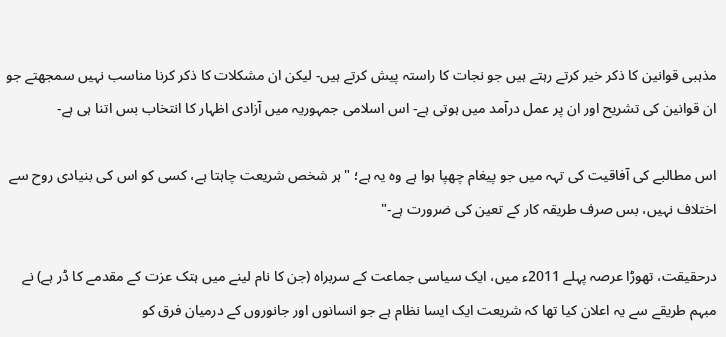مذہبی قوانین کا ذکر خیر کرتے رہتے ہیں جو نجات کا راستہ پیش کرتے ہیں- لیکن ان مشکلات کا ذکر کرنا مناسب نہیں سمجھتے جو ان قوانین کی تشریح اور ان پر عمل درآمد میں ہوتی ہے- اس اسلامی جمہوریہ میں آزادی اظہار کا انتخاب بس اتنا ہی ہے-

اس مطالبے کی آفاقیت کی تہہ میں جو پیغام چھپا ہوا ہے وہ یہ ہے؛ "ہر شخص شریعت چاہتا ہے، کسی کو اس کی بنیادی روح سے اختلاف نہیں، بس صرف طریقہ کار کے تعین کی ضرورت ہے-"

درحقیقت، تھوڑا عرصہ پہلے 2011ء میں، ایک سیاسی جماعت کے سربراہ (جن کا نام لینے میں ہتک عزت کے مقدمے کا ڈر ہے) نے مبہم طریقے سے یہ اعلان کیا تھا کہ شریعت ایک ایسا نظام ہے جو انسانوں اور جانوروں کے درمیان فرق کو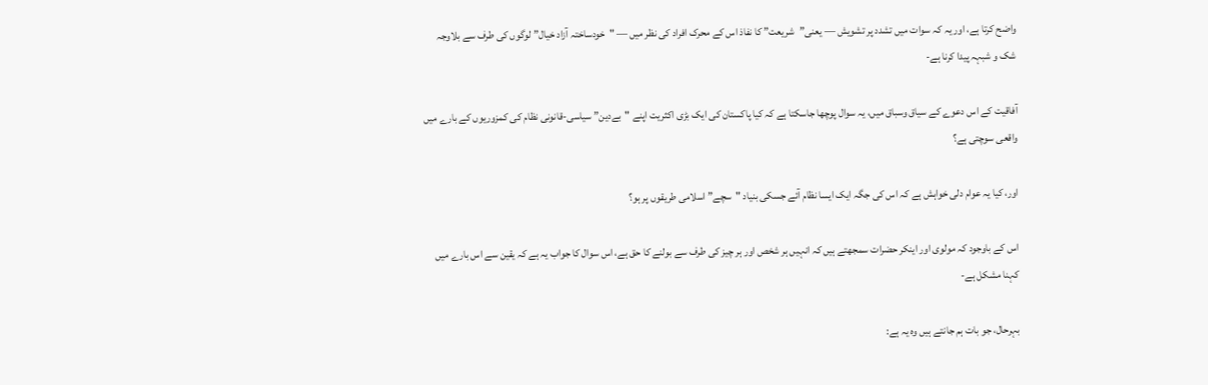واضح کرتا ہے، اور یہ کہ سوات میں تشدد پر تشویش — یعنی”شریعت” کا نفاذ اس کے محرک افراد کی نظر میں — "خودساختہ آزاد خیال” لوگوں کی طرف سے بلاوجہ شک و شبہہ پیدا کرنا ہے-

آفاقیت کے اس دعوے کے سیاق وسباق میں، یہ سوال پوچھا جاسکتا ہے کہ کیا پاکستان کی ایک بڑی اکثریت اپنے "بےدین” سیاسی-قانونی نظام کی کمزوریوں کے بارے میں واقعی سوچتی ہے؟

اور، کیا یہ عوام دلی خواہش ہے کہ اس کی جگہ ایک ایسا نظام آئے جسکی بنیاد "سچے” اسلامی طریقوں پر ہو؟

اس کے باوجود کہ مولوی اور اینکر حضرات سمجھتے ہیں کہ انہیں ہر شخص اور ہر چیز کی طرف سے بولنے کا حق ہے، اس سوال کا جواب یہ ہے کہ یقین سے اس بارے میں کہنا مشکل ہے-

بہرحال، جو بات ہم جانتے ہیں وہ یہ ہے: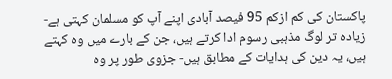پاکستان کی کم ازکم 95 فیصد آبادی اپنے آپ کو مسلمان کہتی ہے- زیادہ تر لوگ مذہبی رسوم ادا کرتے ہیں، جن کے بارے میں وہ کہتے ہیں، یہ دین کی ہدایات کے مطابق ہیں- جزوی طور پر وہ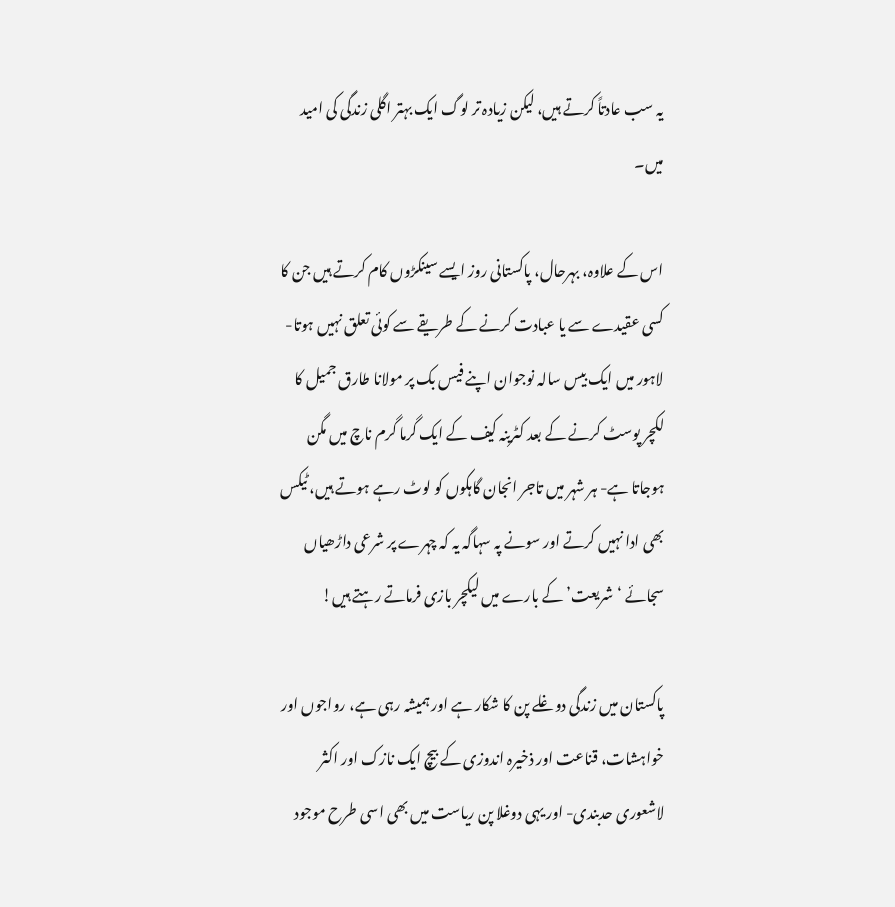یہ سب عادتاً کرتے ہیں، لیکن زیادہ تر لوگ ایک بہتر اگلی زندگی کی امید میں۔

اس کے علاوہ، بہرحال، پاکستانی روز ایسے سینکڑوں کام کرتے ہیں جن کا کسی عقیدے سے یا عبادت کرنے کے طریقے سے کوئی تعلق نہیں ہوتا- لاہور میں ایک بیس سالہ نوجوان اپنے فیس بک پر مولانا طارق جمیل کا لکچر پوسٹ کرنے کے بعد کٹرینہ کیف کے ایک گرما گرم ناچ میں مگن ہوجاتا ہے- ہر شہر میں تاجر انجان گاہکوں کو لوٹ رہے ہوتے ہیں، ٹیکس بھی ادا نہیں کرتے اور سونے پہ سہاگہ یہ کہ چہرے پر شرعی داڑھیاں سجائے ‘شریعت’ کے بارے میں لیکچر بازی فرماتے رہتے ہیں!

پاکستان میں زندگی دوغلے پن کا شکار ہے اور ہمیشہ رہی ہے، رواجوں اور خواہشات، قناعت اور ذخیرہ اندوزی کے بیچ ایک نازک اور اکثر لاشعوری حدبندی- اور یہی دوغلا پن ریاست میں بھی اسی طرح موجود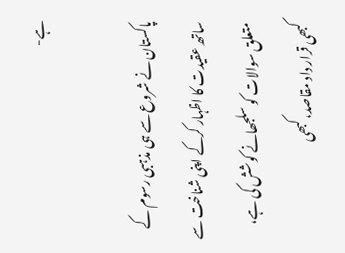ہے-

پاکستان نے شروع سے ہی مذہبی رسوم کے ساتھ عقیدت کا اظہار کرکے اپنی شناخت سے متعلق سوالات کو سلجھانے کوشش کی ہے، کبھی قرار داد مقاصد، کبھی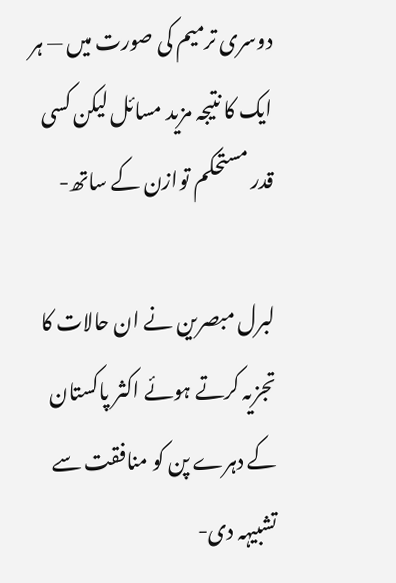دوسری ترمیم کی صورت میں — ہر ایک کا نتیجہ مزید مسائل لیکن کسی قدر مستحکم توازن کے ساتھ-

لبرل مبصرین نے ان حالات کا تجزیہ کرتے ہوئے اکثر پاکستان کے دہرے پن کو منافقت سے تشبیہہ دی-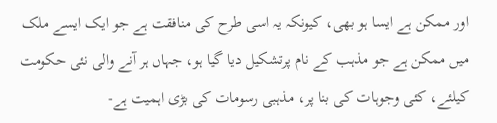اور ممکن ہے ایسا ہو بھی، کیونکہ یہ اسی طرح کی منافقت ہے جو ایک ایسے ملک میں ممکن ہے جو مذہب کے نام پرتشکیل دیا گیا ہو، جہاں ہر آنے والی نئی حکومت کیلئے، کئی وجوہات کی بنا پر، مذہبی رسومات کی بڑی اہمیت ہے-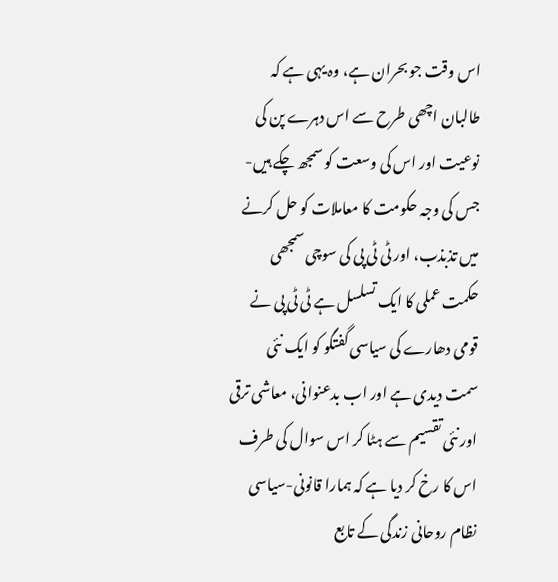اس وقت جو بحران ہے، وہ یہی ہے کہ طالبان اچھی طرح سے اس دہرے پن کی نوعیت اور اس کی وسعت کو سمجھ چکے ہیں- جس کی وجہ حکومت کا معاملات کو حل کرنے میں تذبذب، اور ٹی ٹی پی کی سوچی سمجھی حکمت عملی کا ایک تسلسل ہے ٹی ٹی پی نے قومی دھارے کی سیاسی گفتگو کو ایک نئی سمت دیدی ہے اور اب بدعنوانی، معاشی ترقی اور نئی تقسیم سے ہٹا کر اس سوال کی طرف اس کا رخ کر دیا ہے کہ ہمارا قانونی-سیاسی نظام روحانی زندگی کے تابع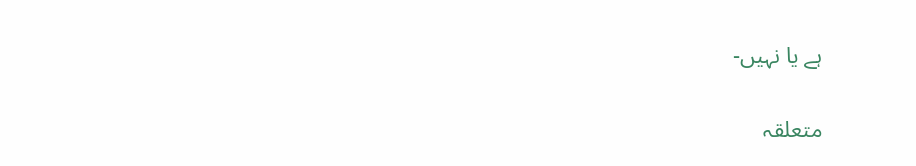ہے یا نہیں-

متعلقہ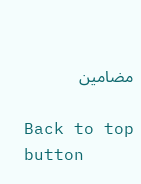مضامین

Back to top button